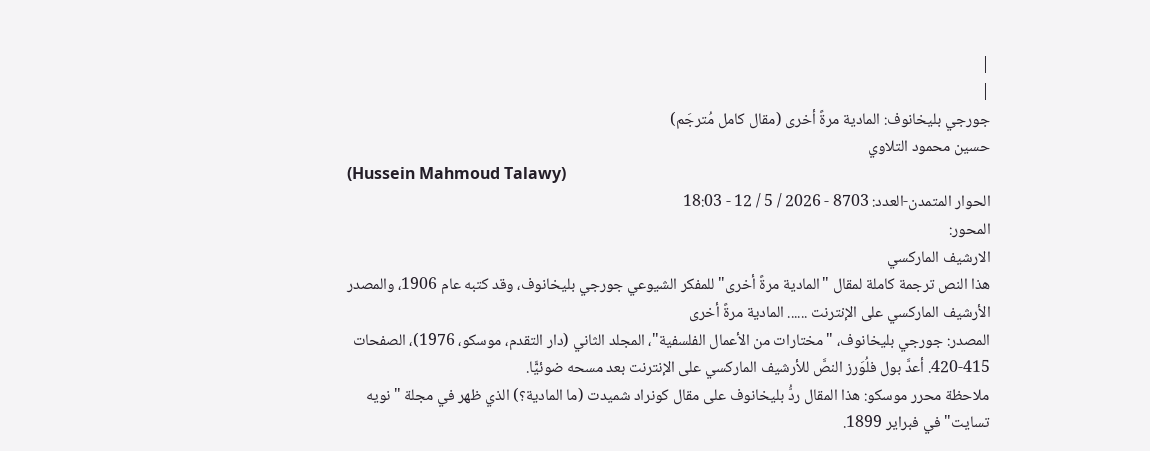|
|
جورجي بليخانوف: المادية مرةً أخرى (مقال كامل مُترجَم)
حسين محمود التلاوي
(Hussein Mahmoud Talawy)
الحوار المتمدن-العدد: 8703 - 2026 / 5 / 12 - 18:03
المحور:
الارشيف الماركسي
هذا النص ترجمة كاملة لمقال "المادية مرةً أخرى" للمفكر الشيوعي جورجي بليخانوف، وقد كتبه عام 1906، والمصدر الأرشيف الماركسي على الإنترنت ...... المادية مرةً أخرى
المصدر: جورجي بليخانوف، "مختارات من الأعمال الفلسفية"، المجلد الثاني (دار التقدم، موسكو، 1976)، الصفحات 415-420. أعدَّ بول فلُوَرز النصَّ للأرشيف الماركسي على الإنترنت بعد مسحه ضوئيًّا.
ملاحظة محرر موسكو: هذا المقال ردُّ بليخانوف على مقال كونراد شميدت (ما المادية؟) الذي ظهر في مجلة "نويه تسايت" في فبراير 1899.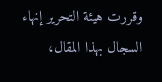وقررت هيئة التحرير إنهاء السجال بهذا المقال،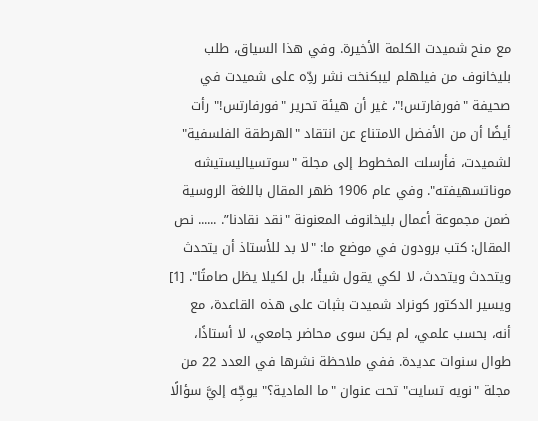مع منح شميدت الكلمة الأخيرة. وفي هذا السياق، طلب بليخانوف من فيلهلم ليبكنخت نشر ردِّه على شميدت في صحيفة "فورفارتس!"، غير أن هيئة تحرير "فورفارتس!" رأت أيضًا أن من الأفضل الامتناع عن انتقاد "الهرطقة الفلسفية" لشميدت، فأرسلت المخطوط إلى مجلة "سوتسياليستيشه موناتسهيفته". وفي عام 1906 ظهر المقال باللغة الروسية ضمن مجموعة أعمال بليخانوف المعنونة "نقد نقادنا”. ...... نص المقال: كتب برودون في موضع ما: "لا بد للأستاذ أن يتحدث ويتحدث ويتحدث، لا لكي يقول شيئًا، بل لكيلا يظل صامتًا". [1] ويسير الدكتور كونراد شميدت بثبات على هذه القاعدة، مع أنه، بحسب علمي، لم يكن سوى محاضر جامعي، لا أستاذًا، طوال سنوات عديدة. ففي ملاحظة نشرها في العدد 22 من مجلة "نويه تسايت" تحت عنوان "ما المادية؟" يوجِّه إليَّ سؤالًا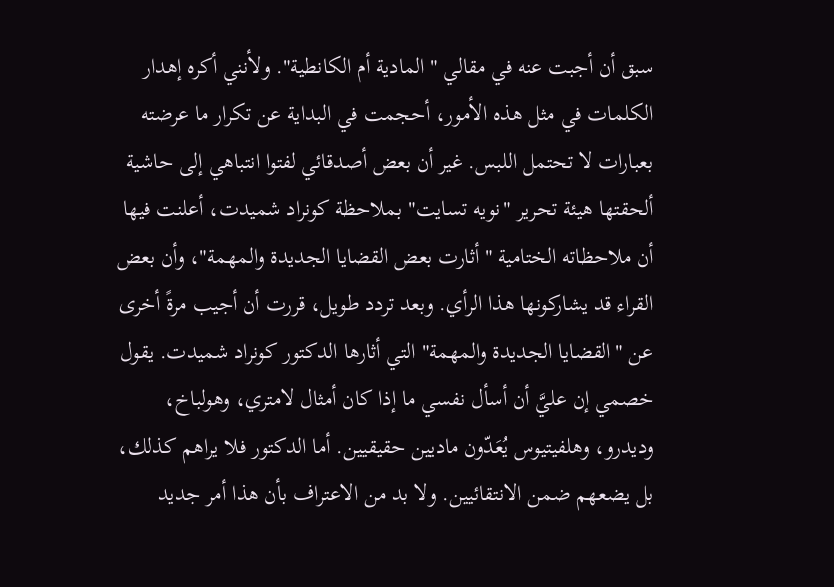سبق أن أجبت عنه في مقالي "المادية أم الكانطية". ولأنني أكره إهدار الكلمات في مثل هذه الأمور، أحجمت في البداية عن تكرار ما عرضته بعبارات لا تحتمل اللبس. غير أن بعض أصدقائي لفتوا انتباهي إلى حاشية ألحقتها هيئة تحرير "نويه تسايت" بملاحظة كونراد شميدت، أعلنت فيها أن ملاحظاته الختامية "أثارت بعض القضايا الجديدة والمهمة"، وأن بعض القراء قد يشاركونها هذا الرأي. وبعد تردد طويل، قررت أن أجيب مرةً أخرى عن "القضايا الجديدة والمهمة" التي أثارها الدكتور كونراد شميدت. يقول خصمي إن عليَّ أن أسأل نفسي ما إذا كان أمثال لامتري، وهولباخ، وديدرو، وهلفيتيوس يُعَدّون ماديين حقيقيين. أما الدكتور فلا يراهم كذلك، بل يضعهم ضمن الانتقائيين. ولا بد من الاعتراف بأن هذا أمر جديد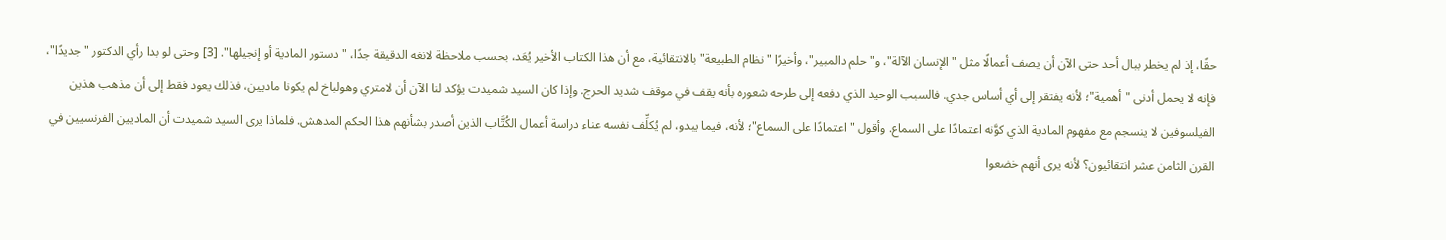حقًا، إذ لم يخطر ببال أحد حتى الآن أن يصف أعمالًا مثل "الإنسان الآلة"، و"حلم دالمبير"، وأخيرًا "نظام الطبيعة" بالانتقائية، مع أن هذا الكتاب الأخير يُعَد، بحسب ملاحظة لانغه الدقيقة جدًا، "دستور المادية أو إنجيلها". [3] وحتى لو بدا رأي الدكتور "جديدًا"، فإنه لا يحمل أدنى "أهمية"؛ لأنه يفتقر إلى أي أساس جدي. فالسبب الوحيد الذي دفعه إلى طرحه شعوره بأنه يقف في موقف شديد الحرج. وإذا كان السيد شميدت يؤكد لنا الآن أن لامتري وهولباخ لم يكونا ماديين، فذلك يعود فقط إلى أن مذهب هذين الفيلسوفين لا ينسجم مع مفهوم المادية الذي كوَّنه اعتمادًا على السماع. وأقول "اعتمادًا على السماع"؛ لأنه، فيما يبدو، لم يُكلِّف نفسه عناء دراسة أعمال الكُتَّاب الذين أصدر بشأنهم هذا الحكم المدهش. فلماذا يرى السيد شميدت أن الماديين الفرنسيين في القرن الثامن عشر انتقائيون؟ لأنه يرى أنهم خضعوا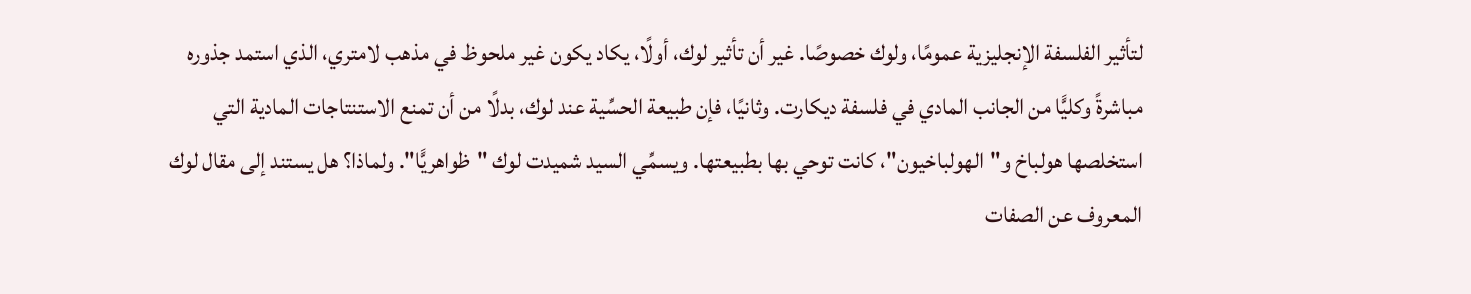لتأثير الفلسفة الإنجليزية عمومًا، ولوك خصوصًا. غير أن تأثير لوك، أولًا، يكاد يكون غير ملحوظ في مذهب لامتري، الذي استمد جذوره مباشرةً وكليًّا من الجانب المادي في فلسفة ديكارت. وثانيًا، فإن طبيعة الحسِّية عند لوك، بدلًا من أن تمنع الاستنتاجات المادية التي استخلصها هولباخ و"الهولباخيون"، كانت توحي بها بطبيعتها. ويسمِّي السيد شميدت لوك "ظواهريًّا". ولماذا؟ هل يستند إلى مقال لوك المعروف عن الصفات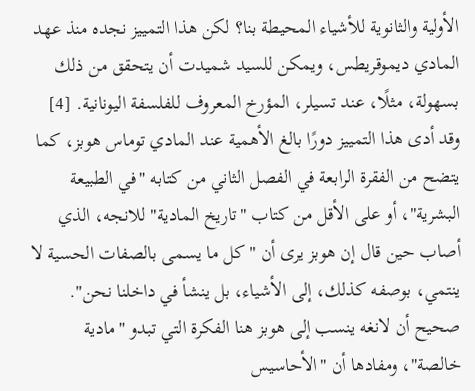الأولية والثانوية للأشياء المحيطة بنا؟ لكن هذا التمييز نجده منذ عهد المادي ديموقريطس، ويمكن للسيد شميدت أن يتحقق من ذلك بسهولة، مثلًا، عند تسيلر، المؤرخ المعروف للفلسفة اليونانية. [4] وقد أدى هذا التمييز دورًا بالغ الأهمية عند المادي توماس هوبز، كما يتضح من الفقرة الرابعة في الفصل الثاني من كتابه "في الطبيعة البشرية"، أو على الأقل من كتاب "تاريخ المادية" للانجه، الذي أصاب حين قال إن هوبز يرى أن "كل ما يسمى بالصفات الحسية لا ينتمي، بوصفه كذلك، إلى الأشياء، بل ينشأ في داخلنا نحن". صحيح أن لانغه ينسب إلى هوبز هنا الفكرة التي تبدو "مادية خالصة"، ومفادها أن "الأحاسيس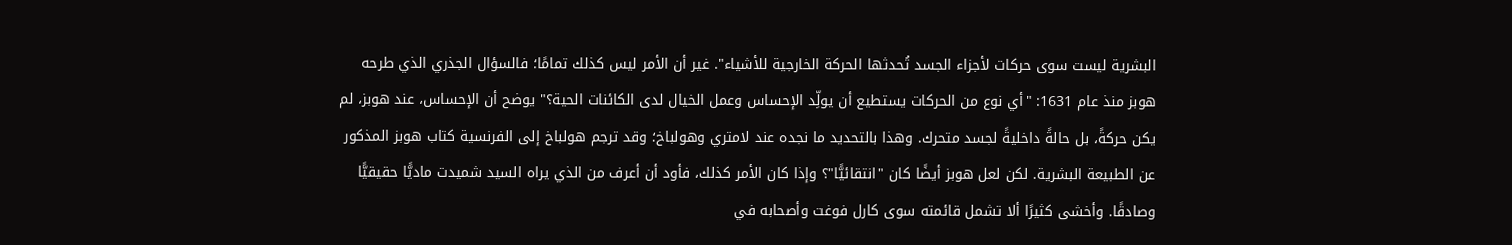البشرية ليست سوى حركات لأجزاء الجسد تُحدثها الحركة الخارجية للأشياء". غير أن الأمر ليس كذلك تمامًا؛ فالسؤال الجذري الذي طرحه هوبز منذ عام 1631: "أي نوع من الحركات يستطيع أن يولِّد الإحساس وعمل الخيال لدى الكائنات الحية؟" يوضح أن الإحساس، عند هوبز، لم يكن حركةً، بل حالةً داخليةً لجسد متحرك. وهذا بالتحديد ما نجده عند لامتري وهولباخ؛ وقد ترجم هولباخ إلى الفرنسية كتاب هوبز المذكور عن الطبيعة البشرية. لكن لعل هوبز أيضًا كان "انتقائيًّا"؟ وإذا كان الأمر كذلك، فأود أن أعرف من الذي يراه السيد شميدت ماديًّا حقيقيًّا وصادقًا. وأخشى كثيرًا ألا تشمل قائمته سوى كارل فوغت وأصحابه في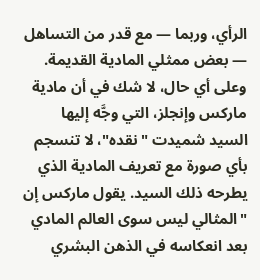الرأي، وربما — مع قدر من التساهل — بعض ممثلي المادية القديمة. وعلى أي حال، لا شك في أن مادية ماركس وإنجلز، التي وجَّه إليها السيد شميدت "نقده"، لا تنسجم بأي صورة مع تعريف المادية الذي يطرحه ذلك السيد. يقول ماركس إن "المثالي ليس سوى العالم المادي بعد انعكاسه في الذهن البشري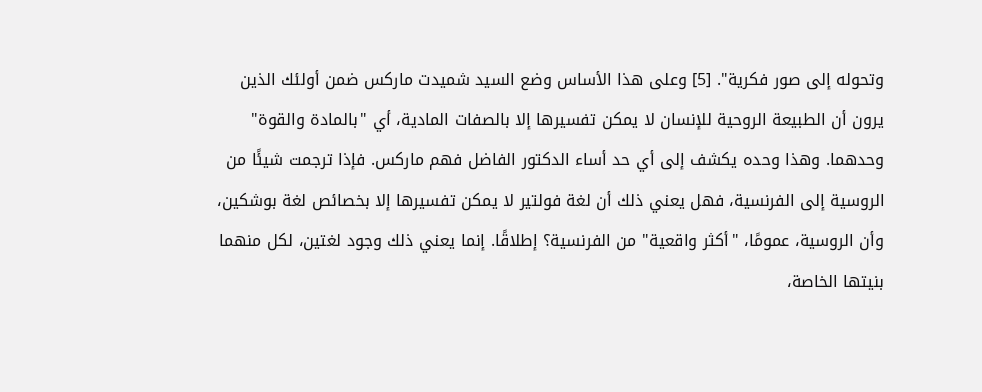وتحوله إلى صور فكرية". [5] وعلى هذا الأساس وضع السيد شميدت ماركس ضمن أولئك الذين يرون أن الطبيعة الروحية للإنسان لا يمكن تفسيرها إلا بالصفات المادية، أي "بالمادة والقوة" وحدهما. وهذا وحده يكشف إلى أي حد أساء الدكتور الفاضل فهم ماركس. فإذا ترجمت شيئًا من الروسية إلى الفرنسية، فهل يعني ذلك أن لغة فولتير لا يمكن تفسيرها إلا بخصائص لغة بوشكين، وأن الروسية، عمومًا، "أكثر واقعية" من الفرنسية؟ إطلاقًا. إنما يعني ذلك وجود لغتين، لكل منهما بنيتها الخاصة،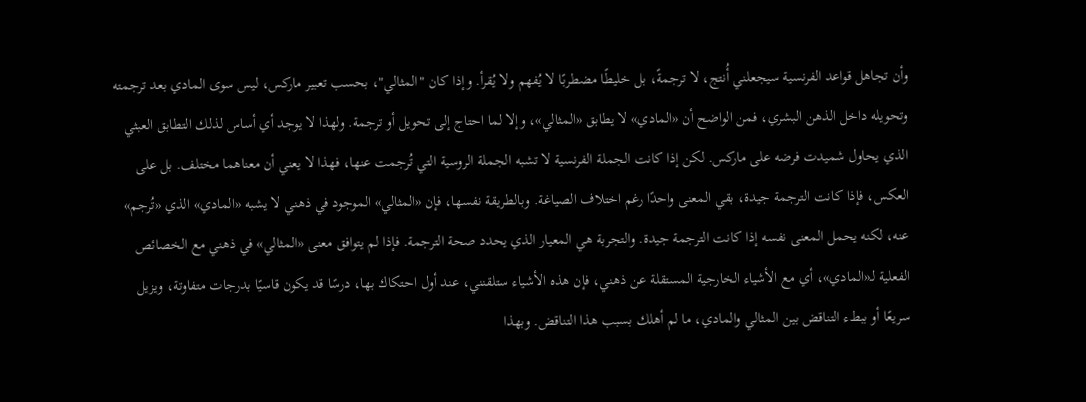وأن تجاهل قواعد الفرنسية سيجعلني أُنتج، لا ترجمةً، بل خليطًا مضطربًا لا يُفهم ولا يُقرأ. وإذا كان "المثالي"، بحسب تعبير ماركس، ليس سوى المادي بعد ترجمته وتحويله داخل الذهن البشري، فمن الواضح أن «المادي» لا يطابق «المثالي»، وإلا لما احتاج إلى تحويل أو ترجمة. ولهذا لا يوجد أي أساس لذلك التطابق العبثي الذي يحاول شميدت فرضه على ماركس. لكن إذا كانت الجملة الفرنسية لا تشبه الجملة الروسية التي تُرجمت عنها، فهذا لا يعني أن معناهما مختلف. بل على العكس، فإذا كانت الترجمة جيدة، بقي المعنى واحدًا رغم اختلاف الصياغة. وبالطريقة نفسها، فإن «المثالي» الموجود في ذهني لا يشبه «المادي» الذي «تُرجم» عنه، لكنه يحمل المعنى نفسه إذا كانت الترجمة جيدة. والتجربة هي المعيار الذي يحدد صحة الترجمة. فإذا لم يتوافق معنى «المثالي» في ذهني مع الخصائص الفعلية لـ«المادي»، أي مع الأشياء الخارجية المستقلة عن ذهني، فإن هذه الأشياء ستلقنني، عند أول احتكاك بها، درسًا قد يكون قاسيًا بدرجات متفاوتة، ويزيل سريعًا أو ببطء التناقض بين المثالي والمادي، ما لم أهلك بسبب هذا التناقض. وبهذا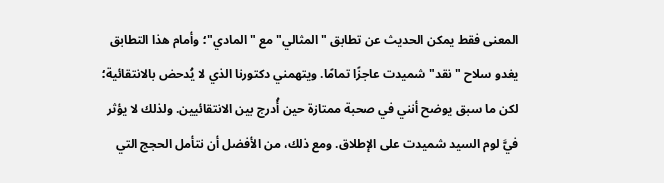المعنى فقط يمكن الحديث عن تطابق "المثالي" مع "المادي"؛ وأمام هذا التطابق يغدو سلاح "نقد" شميدت عاجزًا تمامًا. ويتهمني دكتورنا الذي لا يُدحض بالانتقائية؛ لكن ما سبق يوضح أنني في صحبة ممتازة حين أُدرج بين الانتقائيين. ولذلك لا يؤثر فيَّ لوم السيد شميدت على الإطلاق. ومع ذلك، من الأفضل أن نتأمل الحجج التي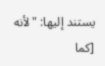يستند إليها: "لأنه [كما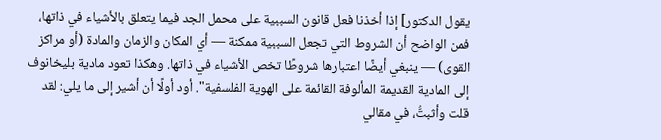يقول الدكتور] إذا أخذنا فعل قانون السببية على محمل الجد فيما يتعلق بالأشياء في ذاتها، فمن الواضح أن الشروط التي تجعل السببية ممكنة — أي المكان والزمان والمادة (أو مراكز القوى) — ينبغي أيضًا اعتبارها شروطًا تخص الأشياء في ذاتها. وهكذا تعود مادية بليخانوف إلى المادية القديمة المألوفة القائمة على الهوية الفلسفية". أود أولًا أن أشير إلى ما يلي: لقد قلت وأثبتُّ، في مقالي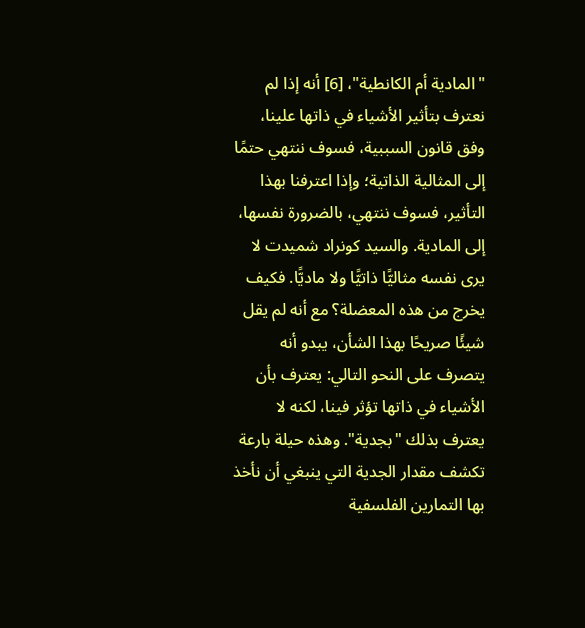"المادية أم الكانطية"، [6] أنه إذا لم نعترف بتأثير الأشياء في ذاتها علينا، وفق قانون السببية، فسوف ننتهي حتمًا إلى المثالية الذاتية؛ وإذا اعترفنا بهذا التأثير، فسوف ننتهي، بالضرورة نفسها، إلى المادية. والسيد كونراد شميدت لا يرى نفسه مثاليًّا ذاتيًّا ولا ماديًّا. فكيف يخرج من هذه المعضلة؟ مع أنه لم يقل شيئًا صريحًا بهذا الشأن، يبدو أنه يتصرف على النحو التالي: يعترف بأن الأشياء في ذاتها تؤثر فينا، لكنه لا يعترف بذلك "بجدية". وهذه حيلة بارعة تكشف مقدار الجدية التي ينبغي أن نأخذ بها التمارين الفلسفية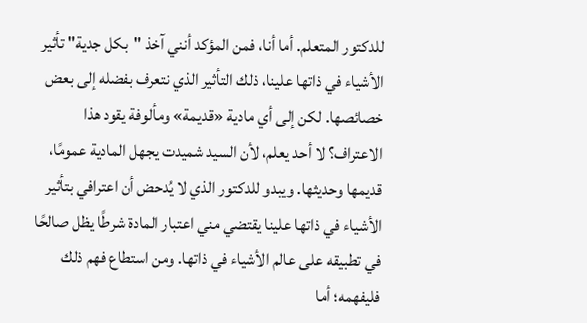للدكتور المتعلم. أما أنا، فمن المؤكد أنني آخذ "بكل جدية" تأثير الأشياء في ذاتها علينا، ذلك التأثير الذي نتعرف بفضله إلى بعض خصائصها. لكن إلى أي مادية «قديمة» ومألوفة يقود هذا الاعتراف؟ لا أحد يعلم، لأن السيد شميدت يجهل المادية عمومًا، قديمها وحديثها. ويبدو للدكتور الذي لا يُدحض أن اعترافي بتأثير الأشياء في ذاتها علينا يقتضي مني اعتبار المادة شرطًا يظل صالحًا في تطبيقه على عالم الأشياء في ذاتها. ومن استطاع فهم ذلك فليفهمه؛ أما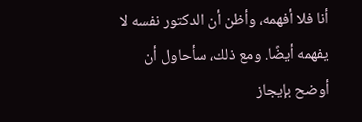أنا فلا أفهمه، وأظن أن الدكتور نفسه لا يفهمه أيضًا. ومع ذلك، سأحاول أن أوضح بإيجاز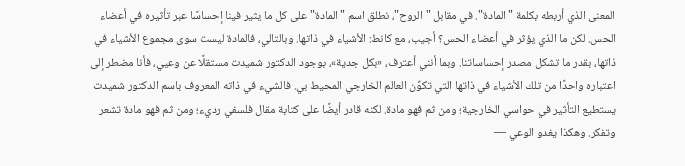المعنى الذي أربطه بكلمة "المادة". في مقابل "الروح"، نطلق اسم "المادة" على كل ما يثير فينا إحساسًا عبر تأثيره في أعضاء الحس. لكن ما الذي يؤثر في أعضاء الحس؟ أجيب، مع كانط: الأشياء في ذاتها. وبالتالي، فالمادة ليست سوى مجموع الأشياء في ذاتها، بقدر ما تشكل مصدر إحساساتنا. وبما أنني أعترف، «بكل جدية»، بوجود الدكتور شميدت مستقلًا عن وعيي، فأنا مضطر إلى اعتباره واحدًا من تلك الأشياء في ذاتها التي تكوِّن العالم الخارجي المحيط بي. فالشيء في ذاته المعروف باسم الدكتور شميدت يستطيع التأثير في حواسي الخارجية؛ ومن ثم فهو مادة. لكنه قادر أيضًا على كتابة مقال فلسفي رديء؛ ومن ثم فهو مادة تشعر وتفكر. وهكذا يغدو الوعي —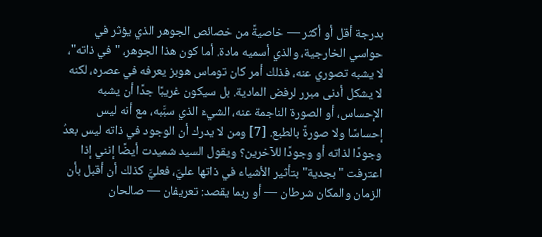بدرجة أقل أو أكثر — خاصيةً من خصائص الجوهر الذي يؤثر في حواسي الخارجية، والذي أسميه مادة. أما كون هذا الجوهر، "في ذاته"، لا يشبه تصوري عنه، فذلك أمر كان توماس هوبز يعرفه في عصره، لكنه لا يشكل أدنى مبرر لرفض المادية. بل سيكون غريبًا جدًا أن يشبه الإحساس، أو الصورة الناجمة عنه، الشيءَ الذي سبَّبه، مع أنه ليس إحساسًا ولا صورةً بالطبع. [7] ومن لا يدرك أن الوجود في ذاته ليس بعدُ وجودًا لذاته أو وجودًا للآخرين؟ ويقول السيد شميدت أيضًا إنني إذا اعترفت "بجدية" بتأثير الأشياء في ذاتها عليَّ، فعليَّ كذلك أن أقبل بأن الزمان والمكان شرطان — أو ربما يقصد: تعريفان — صالحان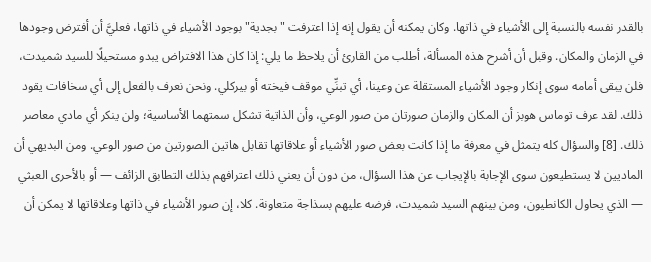بالقدر نفسه بالنسبة إلى الأشياء في ذاتها. وكان يمكنه أن يقول إنه إذا اعترفت "بجدية" بوجود الأشياء في ذاتها، فعليَّ أن أفترض وجودها في الزمان والمكان. وقبل أن أشرح هذه المسألة، أطلب من القارئ أن يلاحظ ما يلي: إذا كان هذا الافتراض يبدو مستحيلًا للسيد شميدت، فلن يبقى أمامه سوى إنكار وجود الأشياء المستقلة عن وعينا، أي تبنِّي موقف فيخته أو بيركلي. ونحن نعرف بالفعل إلى أي سخافات يقود ذلك. لقد عرف توماس هوبز أن المكان والزمان صورتان من صور الوعي، وأن الذاتية تشكل سمتهما الأساسية؛ ولن ينكر أي مادي معاصر ذلك. [8] والسؤال كله يتمثل في معرفة ما إذا كانت بعض صور الأشياء أو علاقاتها تقابل هاتين الصورتين من صور الوعي. ومن البديهي أن الماديين لا يستطيعون سوى الإجابة بالإيجاب عن هذا السؤال، من دون أن يعني ذلك اعترافهم بذلك التطابق الزائف — أو بالأحرى العبثي — الذي يحاول الكانطيون، ومن بينهم السيد شميدت، فرضه عليهم بسذاجة متعاونة. كلا، إن صور الأشياء في ذاتها وعلاقاتها لا يمكن أن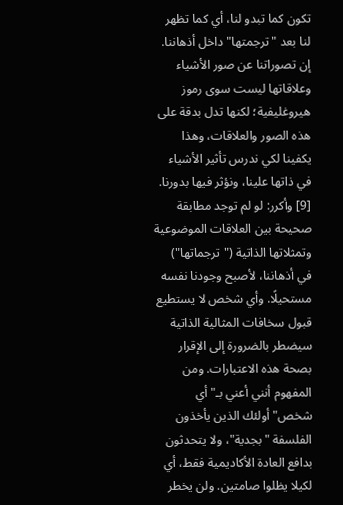تكون كما تبدو لنا، أي كما تظهر لنا بعد "ترجمتها" داخل أذهاننا. إن تصوراتنا عن صور الأشياء وعلاقاتها ليست سوى رموز هيروغليفية؛ لكنها تدل بدقة على هذه الصور والعلاقات، وهذا يكفينا لكي ندرس تأثير الأشياء في ذاتها علينا، ونؤثر فيها بدورنا. [9] وأكرر: لو لم توجد مطابقة صحيحة بين العلاقات الموضوعية وتمثلاتها الذاتية ("ترجماتها") في أذهاننا، لأصبح وجودنا نفسه مستحيلًا. وأي شخص لا يستطيع قبول سخافات المثالية الذاتية سيضطر بالضرورة إلى الإقرار بصحة هذه الاعتبارات. ومن المفهوم أنني أعني بـ"أي شخص" أولئك الذين يأخذون الفلسفة "بجدية"، ولا يتحدثون بدافع العادة الأكاديمية فقط، أي لكيلا يظلوا صامتين. ولن يخطر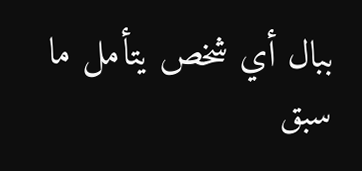ببال أي شخص يتأمل ما سبق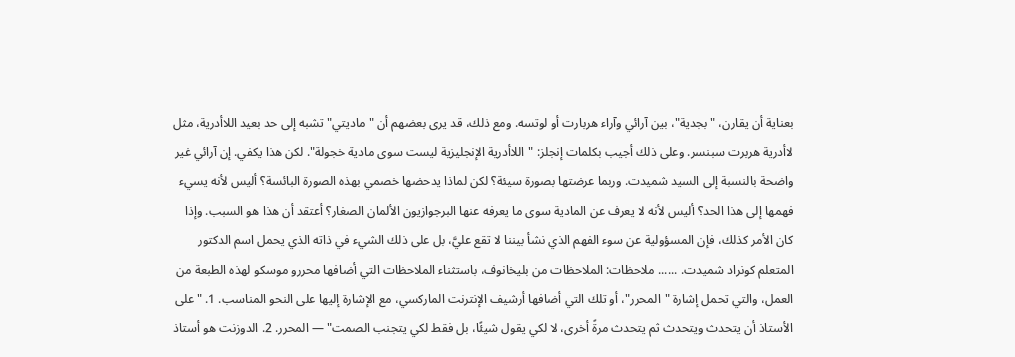بعناية أن يقارن، "بجدية"، بين آرائي وآراء هربارت أو لوتسه. ومع ذلك، قد يرى بعضهم أن "ماديتي" تشبه إلى حد بعيد اللاأدرية، مثل لاأدرية هربرت سبنسر. وعلى ذلك أجيب بكلمات إنجلز: "اللاأدرية الإنجليزية ليست سوى مادية خجولة". لكن هذا يكفي. إن آرائي غير واضحة بالنسبة إلى السيد شميدت. وربما عرضتها بصورة سيئة؟ لكن لماذا يدحضها خصمي بهذه الصورة البائسة؟ أليس لأنه يسيء فهمها إلى هذا الحد؟ أليس لأنه لا يعرف عن المادية سوى ما يعرفه عنها البرجوازيون الألمان الصغار؟ أعتقد أن هذا هو السبب. وإذا كان الأمر كذلك، فإن المسؤولية عن سوء الفهم الذي نشأ بيننا لا تقع عليَّ، بل على ذلك الشيء في ذاته الذي يحمل اسم الدكتور المتعلم كونراد شميدت. ...... ملاحظات: الملاحظات من بليخانوف، باستثناء الملاحظات التي أضافها محررو موسكو لهذه الطبعة من العمل، والتي تحمل إشارة "المحرر"، أو تلك التي أضافها أرشيف الإنترنت الماركسي، مع الإشارة إليها على النحو المناسب. 1. "على الأستاذ أن يتحدث ويتحدث ثم يتحدث مرةً أخرى، لا لكي يقول شيئًا، بل فقط لكي يتجنب الصمت" — المحرر. 2. الدوزنت هو أستاذ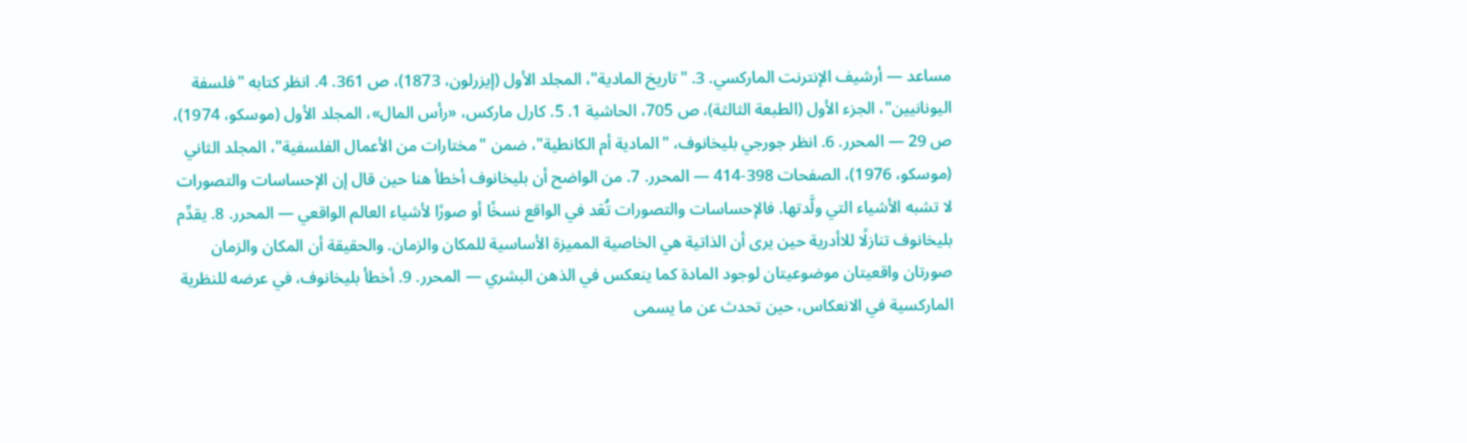مساعد — أرشيف الإنترنت الماركسي. 3. "تاريخ المادية"، المجلد الأول (إيزرلون، 1873)، ص 361. 4. انظر كتابه "فلسفة اليونانيين"، الجزء الأول (الطبعة الثالثة)، ص 705، الحاشية 1. 5. كارل ماركس، «رأس المال»، المجلد الأول (موسكو، 1974)، ص 29 — المحرر. 6. انظر جورجي بليخانوف، "المادية أم الكانطية"، ضمن "مختارات من الأعمال الفلسفية"، المجلد الثاني (موسكو، 1976)، الصفحات 398-414 — المحرر. 7. من الواضح أن بليخانوف أخطأ هنا حين قال إن الإحساسات والتصورات لا تشبه الأشياء التي ولَّدتها. فالإحساسات والتصورات تُعَد في الواقع نسخًا أو صورًا لأشياء العالم الواقعي — المحرر. 8. يقدِّم بليخانوف تنازلًا للاأدرية حين يرى أن الذاتية هي الخاصية المميزة الأساسية للمكان والزمان. والحقيقة أن المكان والزمان صورتان واقعيتان موضوعيتان لوجود المادة كما ينعكس في الذهن البشري — المحرر. 9. أخطأ بليخانوف، في عرضه للنظرية الماركسية في الانعكاس، حين تحدث عن ما يسمى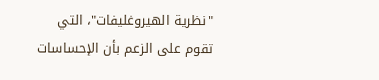"نظرية الهيروغليفات"، التي تقوم على الزعم بأن الإحساسات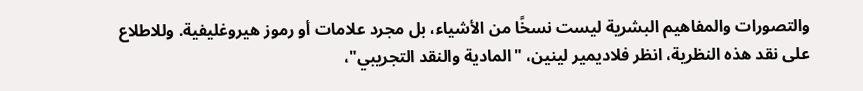والتصورات والمفاهيم البشرية ليست نسخًا من الأشياء، بل مجرد علامات أو رموز هيروغليفية. وللاطلاع على نقد هذه النظرية، انظر فلاديمير لينين، "المادية والنقد التجريبي"،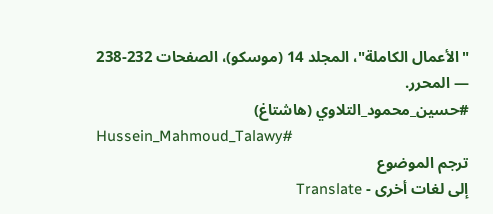"الأعمال الكاملة"، المجلد 14 (موسكو)، الصفحات 232-238 — المحرر.
#حسين_محمود_التلاوي (هاشتاغ)
Hussein_Mahmoud_Talawy#
ترجم الموضوع
إلى لغات أخرى - Translate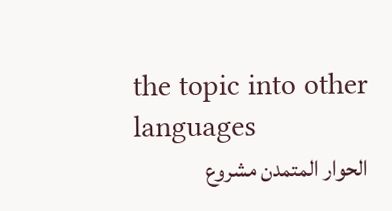the topic into other
languages
الحوار المتمدن مشروع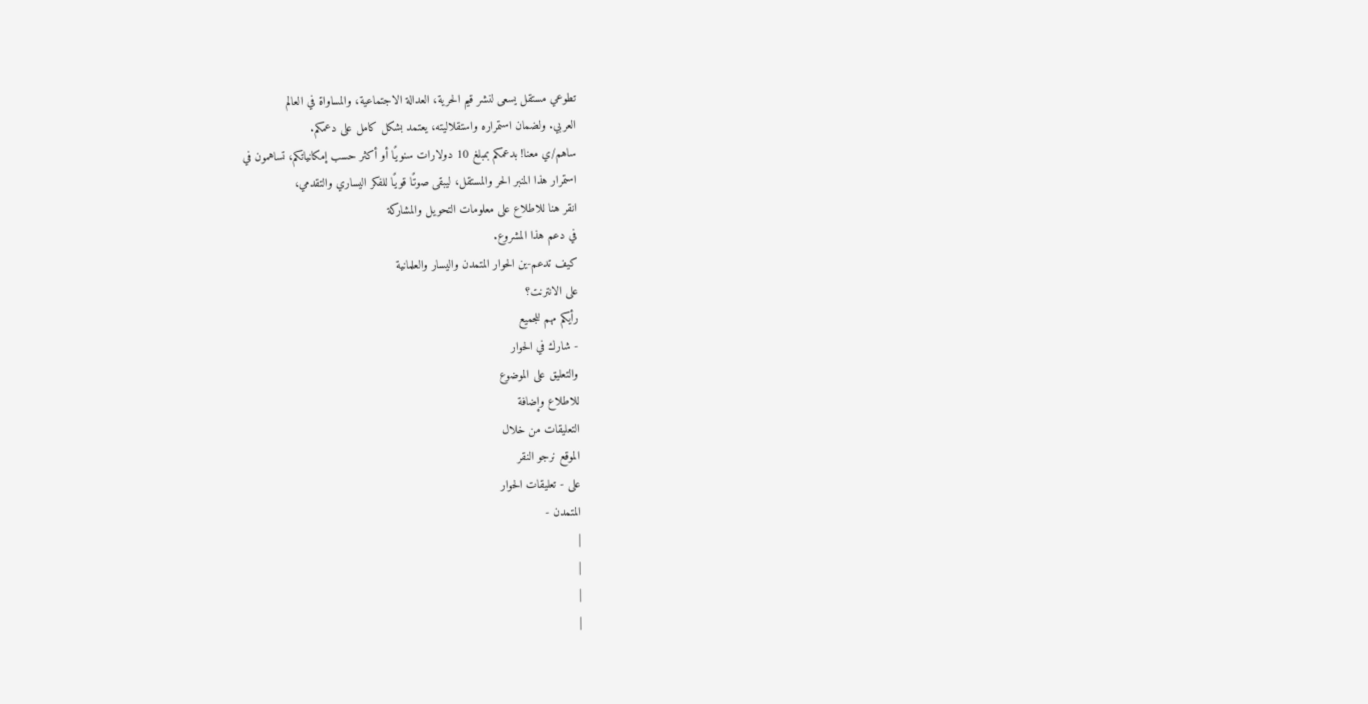تطوعي مستقل يسعى لنشر قيم الحرية، العدالة الاجتماعية، والمساواة في العالم
العربي. ولضمان استمراره واستقلاليته، يعتمد بشكل كامل على دعمكم.
ساهم/ي معنا! بدعمكم بمبلغ 10 دولارات سنويًا أو أكثر حسب إمكانياتكم، تساهمون في
استمرار هذا المنبر الحر والمستقل، ليبقى صوتًا قويًا للفكر اليساري والتقدمي،
انقر هنا للاطلاع على معلومات التحويل والمشاركة
في دعم هذا المشروع.
كيف تدعم-ين الحوار المتمدن واليسار والعلمانية
على الانترنت؟
رأيكم مهم للجميع
- شارك في الحوار
والتعليق على الموضوع
للاطلاع وإضافة
التعليقات من خلال
الموقع نرجو النقر
على - تعليقات الحوار
المتمدن -
|
|
|
|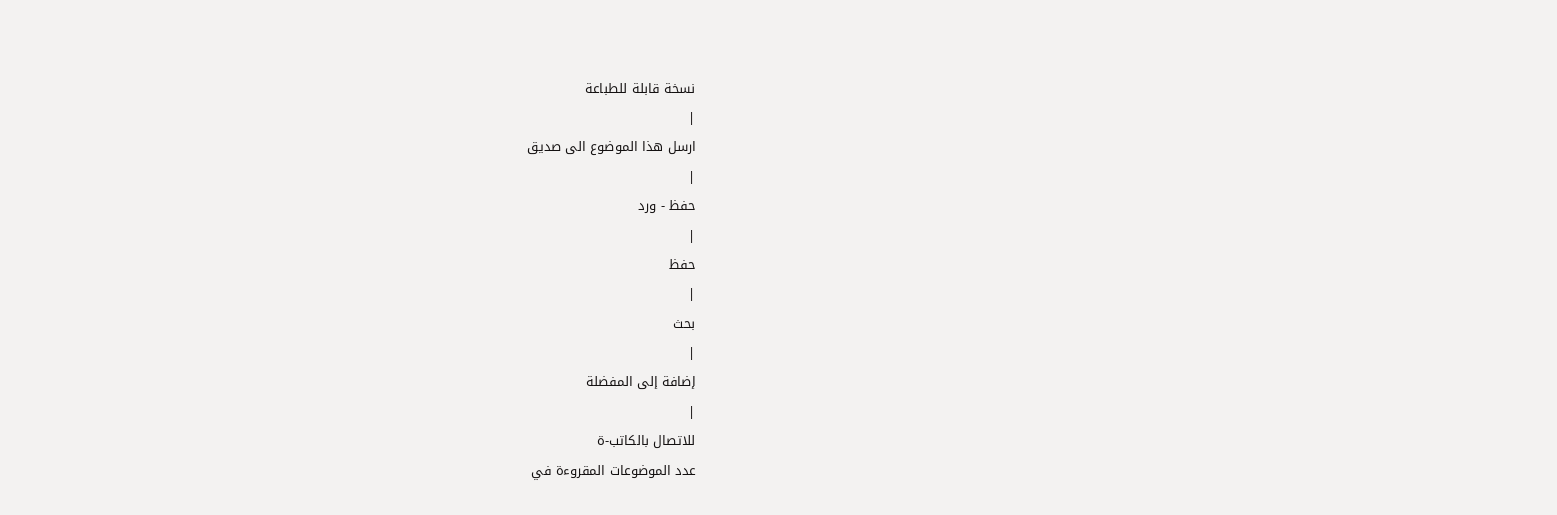نسخة قابلة للطباعة
|
ارسل هذا الموضوع الى صديق
|
حفظ - ورد
|
حفظ
|
بحث
|
إضافة إلى المفضلة
|
للاتصال بالكاتب-ة
عدد الموضوعات المقروءة في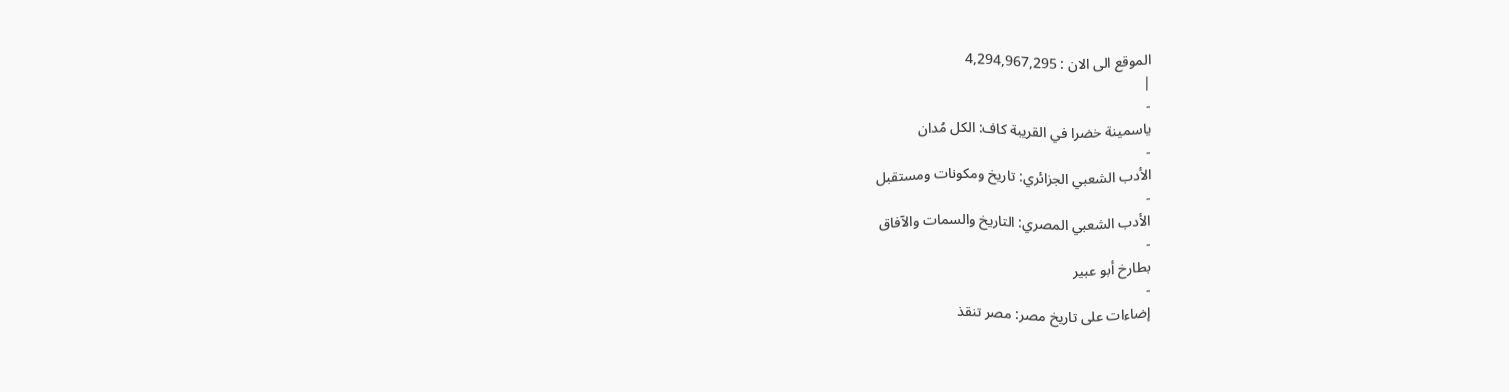الموقع الى الان : 4,294,967,295
|
-
ياسمينة خضرا في القريبة كاف: الكل مُدان
-
الأدب الشعبي الجزائري: تاريخ ومكونات ومستقبل
-
الأدب الشعبي المصري: التاريخ والسمات والآفاق
-
بطارخ أبو عبير
-
إضاءات على تاريخ مصر: مصر تنقذ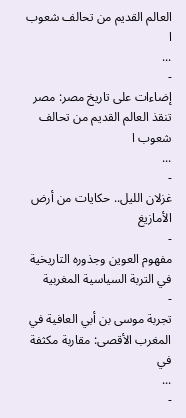العالم القديم من تحالف شعوب ا
...
-
إضاءات على تاريخ مصر: مصر تنقذ العالم القديم من تحالف شعوب ا
...
-
غزلان الليل.. حكايات من أرض الأمازيغ
-
مفهوم العوين وجذوره التاريخية في التربة السياسية المغربية
-
تجربة موسى بن أبي العافية في المغرب الأقصى: مقاربة مكثفة في
...
-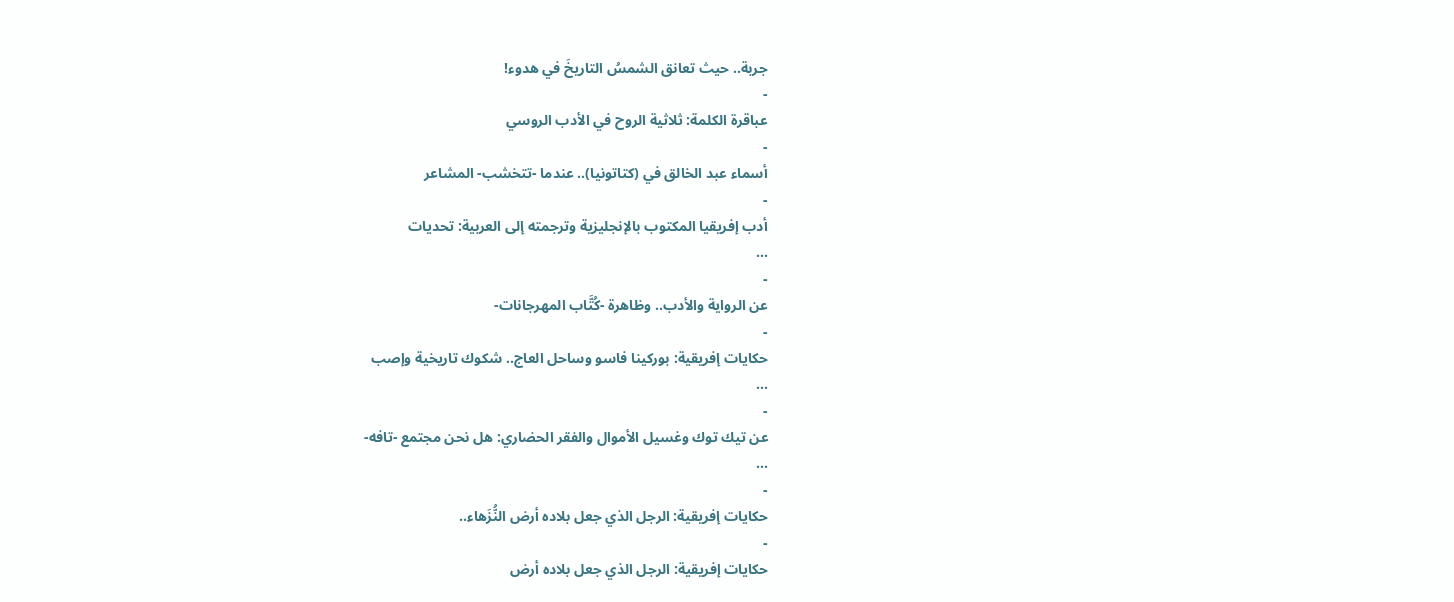جربة.. حيث تعانق الشمسُ التاريخَ في هدوء!
-
عباقرة الكلمة: ثلاثية الروح في الأدب الروسي
-
أسماء عبد الخالق في (كتاتونيا).. عندما -تتخشب- المشاعر
-
أدب إفريقيا المكتوب بالإنجليزية وترجمته إلى العربية: تحديات
...
-
عن الرواية والأدب.. وظاهرة -كُتَّاب المهرجانات-
-
حكايات إفريقية: بوركينا فاسو وساحل العاج.. شكوك تاريخية وإصب
...
-
عن تيك توك وغسيل الأموال والفقر الحضاري: هل نحن مجتمع -تافه-
...
-
حكايات إفريقية: الرجل الذي جعل بلاده أرض النُّزَهاء..
-
حكايات إفريقية: الرجل الذي جعل بلاده أرض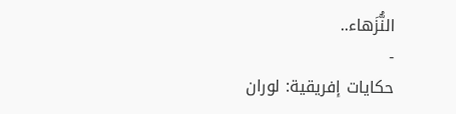النُّزَهاء..
-
حكايات إفريقية: لوران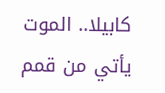كابيلا.. الموت يأتي من قمم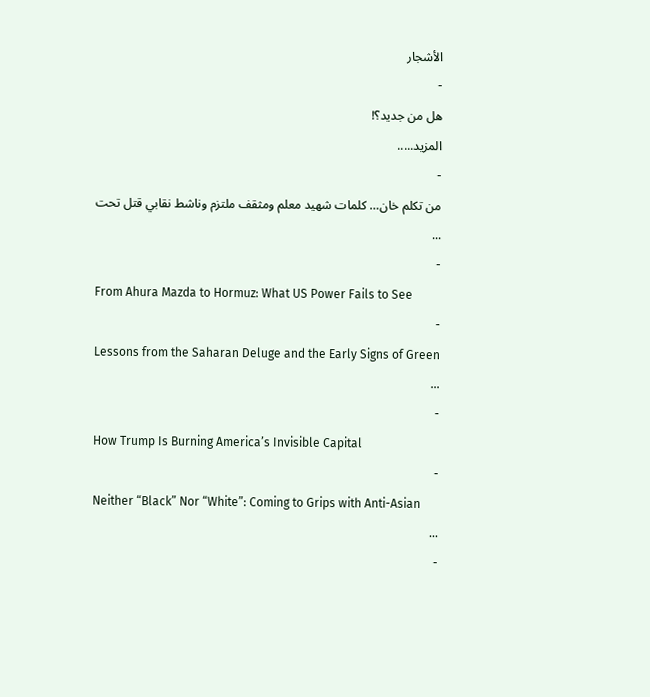الأشجار
-
هل من جديد؟!
المزيد.....
-
من تكلم خان… كلمات شهيد معلم ومثقف ملتزم وناشط نقابي قتل تحت
...
-
From Ahura Mazda to Hormuz: What US Power Fails to See
-
Lessons from the Saharan Deluge and the Early Signs of Green
...
-
How Trump Is Burning America’s Invisible Capital
-
Neither “Black” Nor “White”: Coming to Grips with Anti-Asian
...
-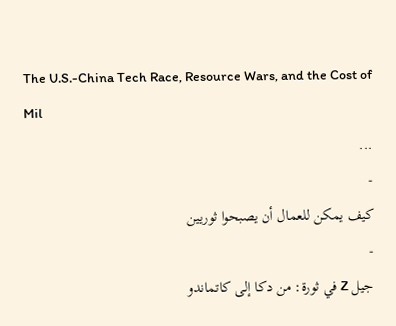The U.S.-China Tech Race, Resource Wars, and the Cost of Mil
...
-
كيف يمكن للعمال أن يصبحوا ثوريين
-
جيل Z في ثورة: من دكا إلى كاتماندو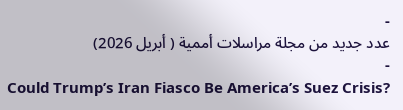-
عدد جديد من مجلة مراسلات أممية ( أبريل 2026)
-
Could Trump’s Iran Fiasco Be America’s Suez Crisis?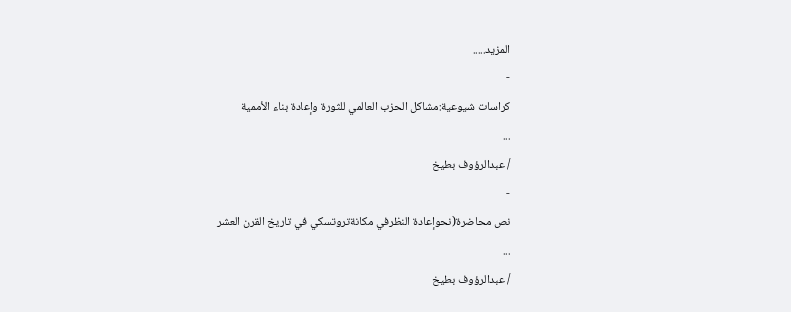المزيد.....
-
كراسات شيوعية:مشاكل الحزب العالمي للثورة وإعادة بناء الأممية
...
/ عبدالرؤوف بطيخ
-
نص محاضرة(نحوإعادة النظرفي مكانةتروتسكي في تاريخ القرن العشر
...
/ عبدالرؤوف بطيخ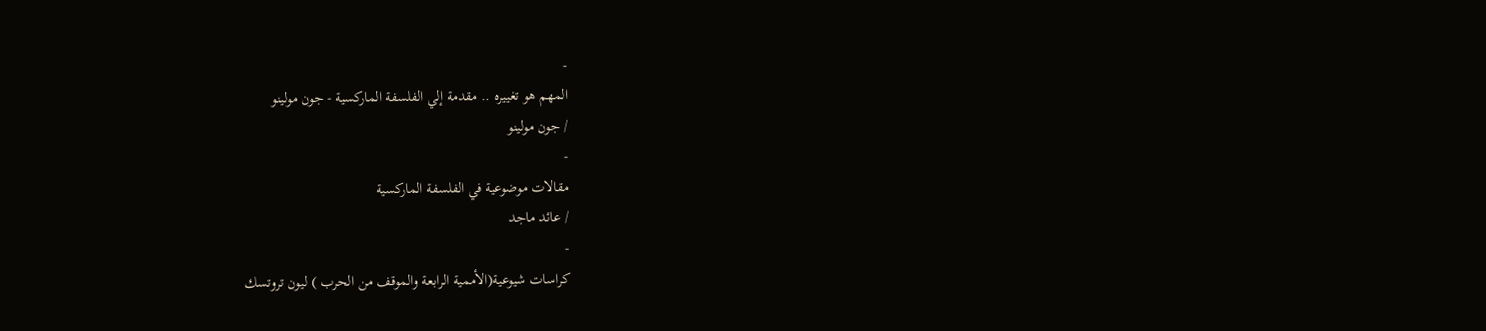-
المهم هو تغييره .. مقدمة إلي الفلسفة الماركسية - جون مولينو
/ جون مولينو
-
مقالات موضوعية في الفلسفة الماركسية
/ عائد ماجد
-
كراسات شيوعية(الأممية الرابعة والموقف من الحرب ) ليون تروتسك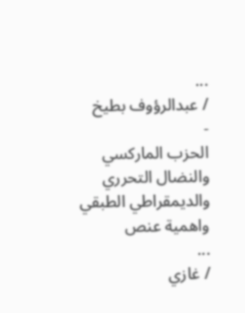...
/ عبدالرؤوف بطيخ
-
الحزب الماركسي والنضال التحرري والديمقراطي الطبقي واهمية عنص
...
/ غازي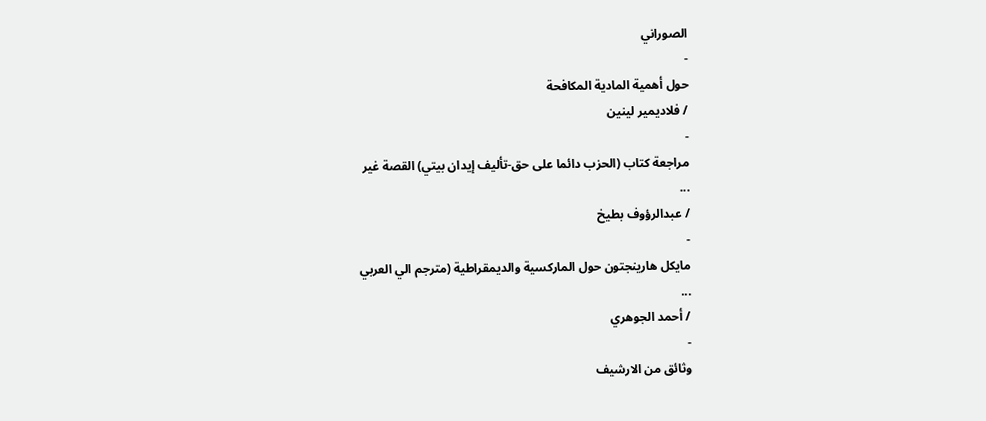الصوراني
-
حول أهمية المادية المكافحة
/ فلاديمير لينين
-
مراجعة كتاب (الحزب دائما على حق-تأليف إيدان بيتي) القصة غير
...
/ عبدالرؤوف بطيخ
-
مايكل هارينجتون حول الماركسية والديمقراطية (مترجم الي العربي
...
/ أحمد الجوهري
-
وثائق من الارشيف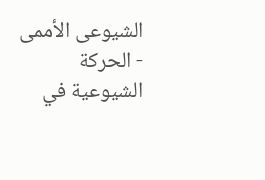الشيوعى الأممى - الحركة الشيوعية في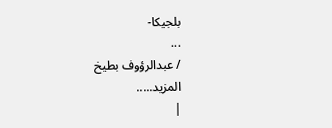بلجيكا-
...
/ عبدالرؤوف بطيخ
المزيد.....
|